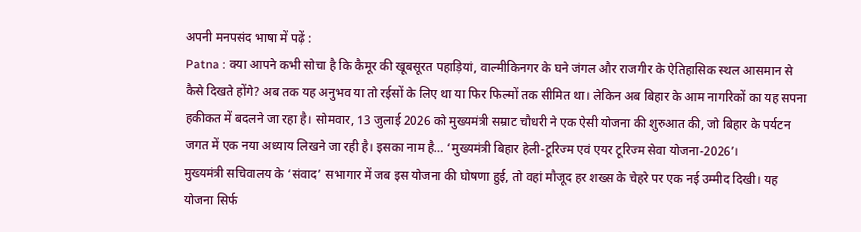अपनी मनपसंद भाषा में पढ़ें :
Patna : क्या आपने कभी सोचा है कि कैमूर की खूबसूरत पहाड़ियां, वाल्मीकिनगर के घने जंगल और राजगीर के ऐतिहासिक स्थल आसमान से कैसे दिखते होंगे? अब तक यह अनुभव या तो रईसों के लिए था या फिर फिल्मों तक सीमित था। लेकिन अब बिहार के आम नागरिकों का यह सपना हकीकत में बदलने जा रहा है। सोमवार, 13 जुलाई 2026 को मुख्यमंत्री सम्राट चौधरी ने एक ऐसी योजना की शुरुआत की, जो बिहार के पर्यटन जगत में एक नया अध्याय लिखने जा रही है। इसका नाम है… ‘मुख्यमंत्री बिहार हेली-टूरिज्म एवं एयर टूरिज्म सेवा योजना-2026’।
मुख्यमंत्री सचिवालय के ‘संवाद’ सभागार में जब इस योजना की घोषणा हुई, तो वहां मौजूद हर शख्स के चेहरे पर एक नई उम्मीद दिखी। यह योजना सिर्फ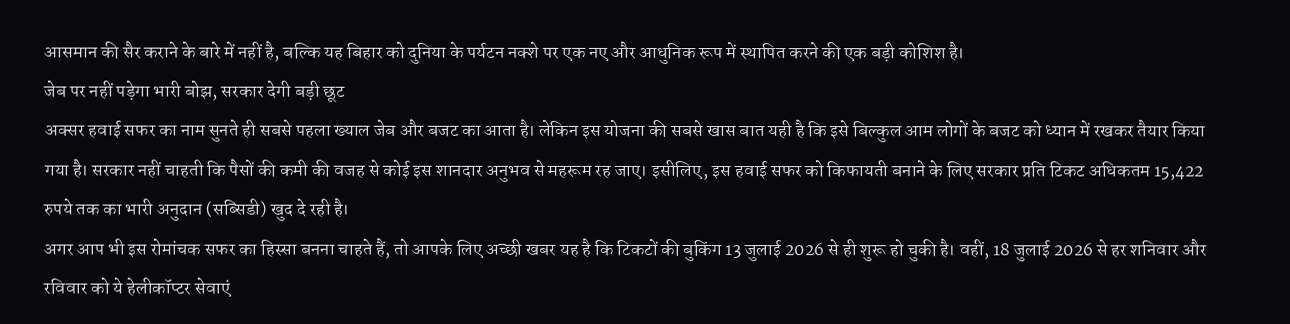आसमान की सैर कराने के बारे में नहीं है, बल्कि यह बिहार को दुनिया के पर्यटन नक्शे पर एक नए और आधुनिक रूप में स्थापित करने की एक बड़ी कोशिश है।
जेब पर नहीं पड़ेगा भारी बोझ, सरकार देगी बड़ी छूट
अक्सर हवाई सफर का नाम सुनते ही सबसे पहला ख्याल जेब और बजट का आता है। लेकिन इस योजना की सबसे खास बात यही है कि इसे बिल्कुल आम लोगों के बजट को ध्यान में रखकर तैयार किया गया है। सरकार नहीं चाहती कि पैसों की कमी की वजह से कोई इस शानदार अनुभव से महरूम रह जाए। इसीलिए, इस हवाई सफर को किफायती बनाने के लिए सरकार प्रति टिकट अधिकतम 15,422 रुपये तक का भारी अनुदान (सब्सिडी) खुद दे रही है।
अगर आप भी इस रोमांचक सफर का हिस्सा बनना चाहते हैं, तो आपके लिए अच्छी खबर यह है कि टिकटों की बुकिंग 13 जुलाई 2026 से ही शुरू हो चुकी है। वहीं, 18 जुलाई 2026 से हर शनिवार और रविवार को ये हेलीकॉप्टर सेवाएं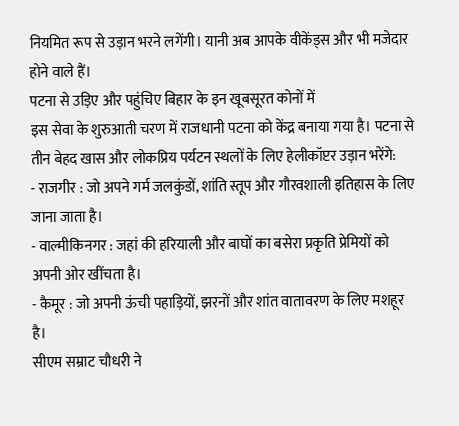नियमित रूप से उड़ान भरने लगेंगी। यानी अब आपके वीकेंड्स और भी मजेदार होने वाले हैं।
पटना से उड़िए और पहुंचिए बिहार के इन खूबसूरत कोनों में
इस सेवा के शुरुआती चरण में राजधानी पटना को केंद्र बनाया गया है। पटना से तीन बेहद खास और लोकप्रिय पर्यटन स्थलों के लिए हेलीकॉप्टर उड़ान भरेंगे:
- राजगीर : जो अपने गर्म जलकुंडों, शांति स्तूप और गौरवशाली इतिहास के लिए जाना जाता है।
- वाल्मीकिनगर : जहां की हरियाली और बाघों का बसेरा प्रकृति प्रेमियों को अपनी ओर खींचता है।
- कैमूर : जो अपनी ऊंची पहाड़ियों, झरनों और शांत वातावरण के लिए मशहूर है।
सीएम सम्राट चौधरी ने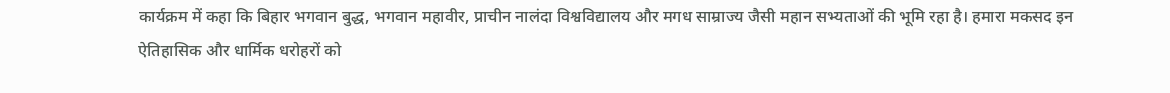कार्यक्रम में कहा कि बिहार भगवान बुद्ध, भगवान महावीर, प्राचीन नालंदा विश्वविद्यालय और मगध साम्राज्य जैसी महान सभ्यताओं की भूमि रहा है। हमारा मकसद इन ऐतिहासिक और धार्मिक धरोहरों को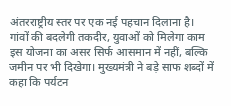अंतरराष्ट्रीय स्तर पर एक नई पहचान दिलाना है।
गांवों की बदलेगी तकदीर, युवाओं को मिलेगा काम
इस योजना का असर सिर्फ आसमान में नहीं, बल्कि जमीन पर भी दिखेगा। मुख्यमंत्री ने बड़े साफ शब्दों में कहा कि पर्यटन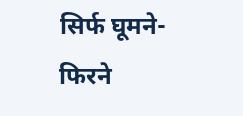सिर्फ घूमने-फिरने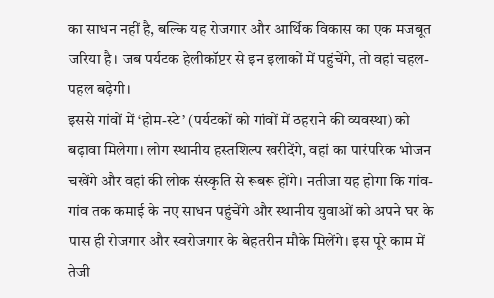का साधन नहीं है, बल्कि यह रोजगार और आर्थिक विकास का एक मजबूत जरिया है। जब पर्यटक हेलीकॉप्टर से इन इलाकों में पहुंचेंगे, तो वहां चहल-पहल बढ़ेगी।
इससे गांवों में ‘होम-स्टे’ (पर्यटकों को गांवों में ठहराने की व्यवस्था) को बढ़ावा मिलेगा। लोग स्थानीय हस्तशिल्प खरीदेंगे, वहां का पारंपरिक भोजन चखेंगे और वहां की लोक संस्कृति से रूबरू होंगे। नतीजा यह होगा कि गांव-गांव तक कमाई के नए साधन पहुंचेंगे और स्थानीय युवाओं को अपने घर के पास ही रोजगार और स्वरोजगार के बेहतरीन मौके मिलेंगे। इस पूरे काम में तेजी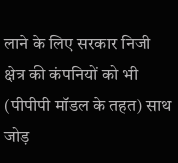लाने के लिए सरकार निजी क्षेत्र की कंपनियों को भी (पीपीपी मॉडल के तहत) साथ जोड़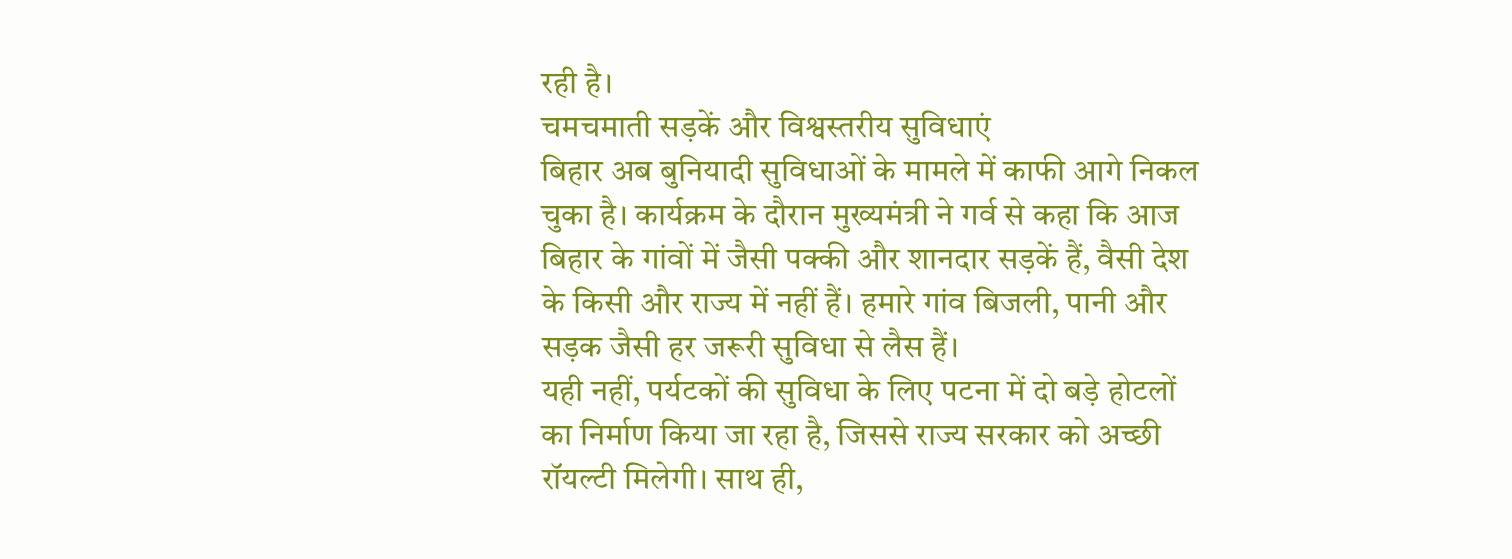रही है।
चमचमाती सड़कें और विश्वस्तरीय सुविधाएं
बिहार अब बुनियादी सुविधाओं के मामले में काफी आगे निकल चुका है। कार्यक्रम के दौरान मुख्यमंत्री ने गर्व से कहा कि आज बिहार के गांवों में जैसी पक्की और शानदार सड़कें हैं, वैसी देश के किसी और राज्य में नहीं हैं। हमारे गांव बिजली, पानी और सड़क जैसी हर जरूरी सुविधा से लैस हैं।
यही नहीं, पर्यटकों की सुविधा के लिए पटना में दो बड़े होटलों का निर्माण किया जा रहा है, जिससे राज्य सरकार को अच्छी रॉयल्टी मिलेगी। साथ ही,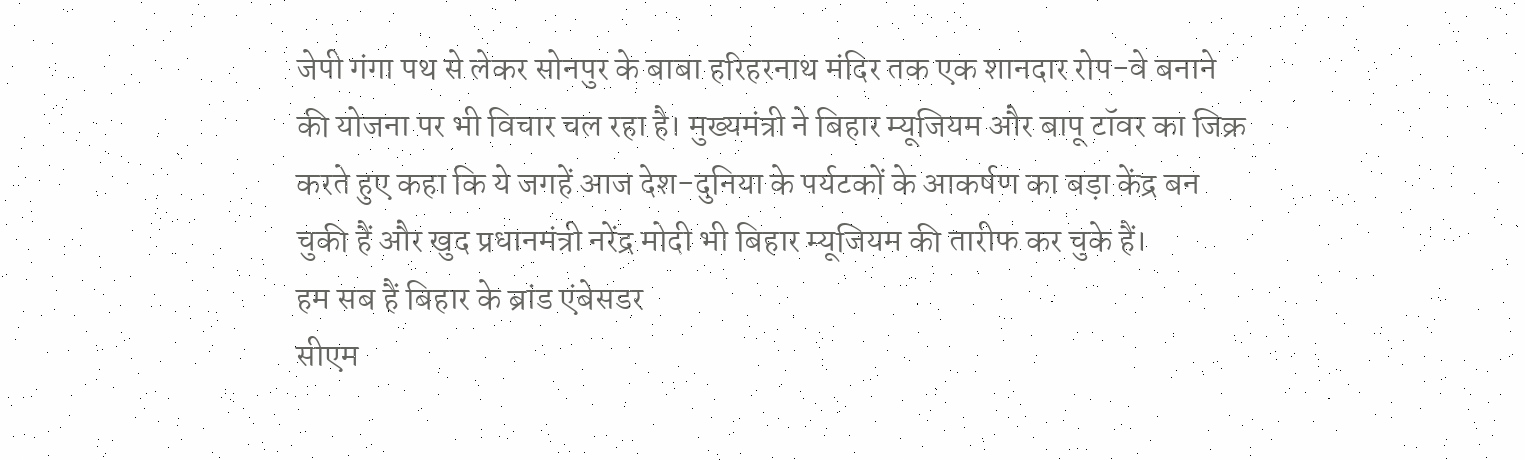जेपी गंगा पथ से लेकर सोनपुर के बाबा हरिहरनाथ मंदिर तक एक शानदार रोप-वे बनाने की योजना पर भी विचार चल रहा है। मुख्यमंत्री ने बिहार म्यूजियम और बापू टॉवर का जिक्र करते हुए कहा कि ये जगहें आज देश-दुनिया के पर्यटकों के आकर्षण का बड़ा केंद्र बन चुकी हैं और खुद प्रधानमंत्री नरेंद्र मोदी भी बिहार म्यूजियम की तारीफ कर चुके हैं।
हम सब हैं बिहार के ब्रांड एंबेसडर
सीएम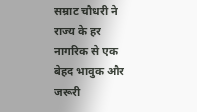सम्राट चौधरी ने राज्य के हर नागरिक से एक बेहद भावुक और जरूरी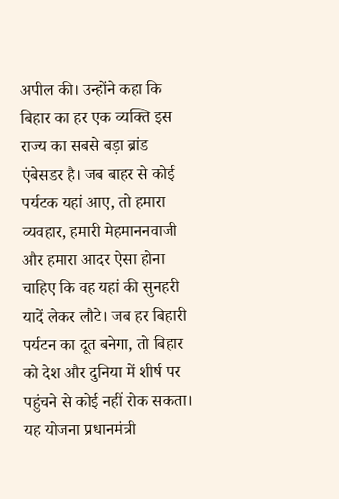अपील की। उन्होंने कहा कि बिहार का हर एक व्यक्ति इस राज्य का सबसे बड़ा ब्रांड एंबेसडर है। जब बाहर से कोई पर्यटक यहां आए, तो हमारा व्यवहार, हमारी मेहमाननवाजी और हमारा आदर ऐसा होना चाहिए कि वह यहां की सुनहरी यादें लेकर लौटे। जब हर बिहारी पर्यटन का दूत बनेगा, तो बिहार को देश और दुनिया में शीर्ष पर पहुंचने से कोई नहीं रोक सकता।
यह योजना प्रधानमंत्री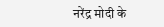नरेंद्र मोदी के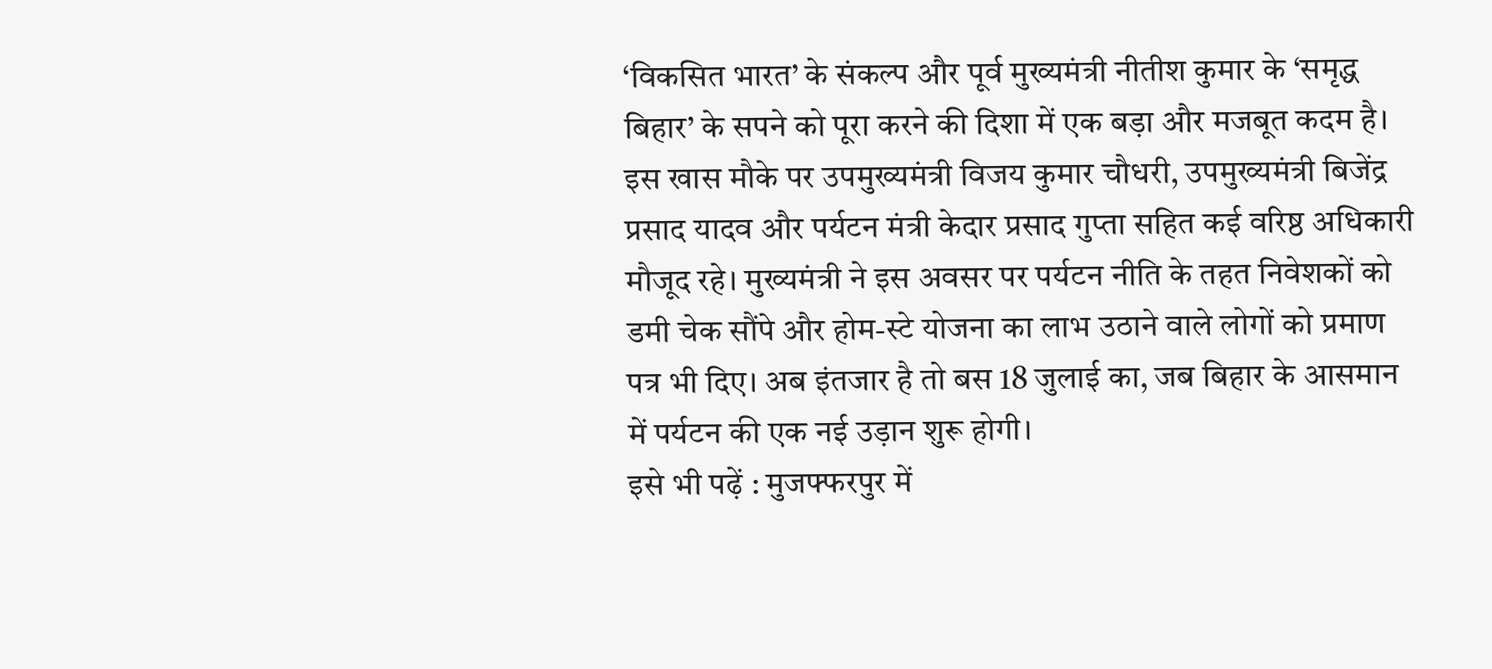‘विकसित भारत’ के संकल्प और पूर्व मुख्यमंत्री नीतीश कुमार के ‘समृद्ध बिहार’ के सपने को पूरा करने की दिशा में एक बड़ा और मजबूत कदम है।
इस खास मौके पर उपमुख्यमंत्री विजय कुमार चौधरी, उपमुख्यमंत्री बिजेंद्र प्रसाद यादव और पर्यटन मंत्री केदार प्रसाद गुप्ता सहित कई वरिष्ठ अधिकारी मौजूद रहे। मुख्यमंत्री ने इस अवसर पर पर्यटन नीति के तहत निवेशकों को डमी चेक सौंपे और होम-स्टे योजना का लाभ उठाने वाले लोगों को प्रमाण पत्र भी दिए। अब इंतजार है तो बस 18 जुलाई का, जब बिहार के आसमान में पर्यटन की एक नई उड़ान शुरू होगी।
इसे भी पढ़ें : मुजफ्फरपुर में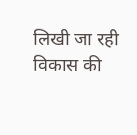लिखी जा रही विकास की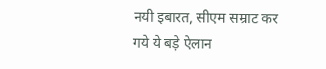नयी इबारत, सीएम सम्राट कर गये ये बड़े ऐलान